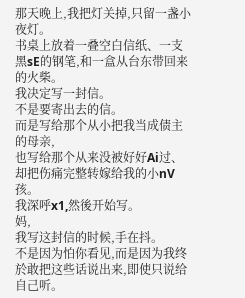那天晚上,我把灯关掉,只留一盏小夜灯。
书桌上放着一叠空白信纸、一支黑sE的钢笔,和一盒从台东带回来的火柴。
我决定写一封信。
不是要寄出去的信。
而是写给那个从小把我当成债主的母亲,
也写给那个从来没被好好Ai过、却把伤痛完整转嫁给我的小nV孩。
我深呼x1,然後开始写。
妈,
我写这封信的时候,手在抖。
不是因为怕你看见,而是因为我终於敢把这些话说出来,即使只说给自己听。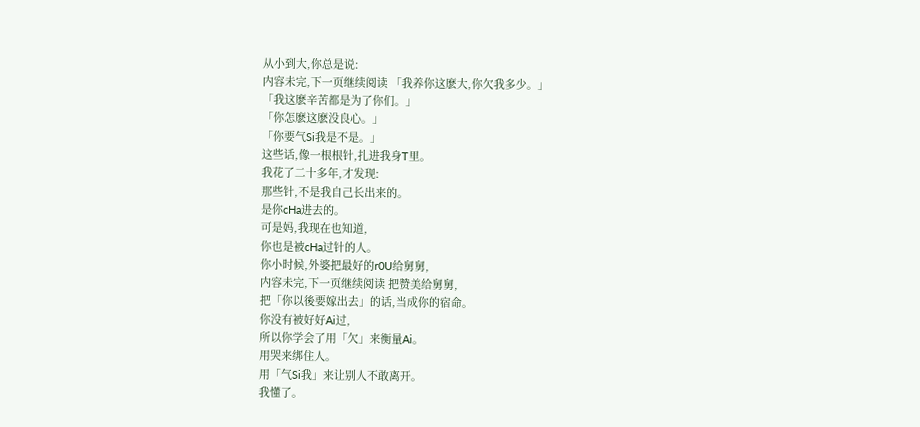从小到大,你总是说:
内容未完,下一页继续阅读 「我养你这麽大,你欠我多少。」
「我这麽辛苦都是为了你们。」
「你怎麽这麽没良心。」
「你要气Si我是不是。」
这些话,像一根根针,扎进我身T里。
我花了二十多年,才发现:
那些针,不是我自己长出来的。
是你cHa进去的。
可是妈,我现在也知道,
你也是被cHa过针的人。
你小时候,外婆把最好的r0U给舅舅,
内容未完,下一页继续阅读 把赞美给舅舅,
把「你以後要嫁出去」的话,当成你的宿命。
你没有被好好Ai过,
所以你学会了用「欠」来衡量Ai。
用哭来绑住人。
用「气Si我」来让别人不敢离开。
我懂了。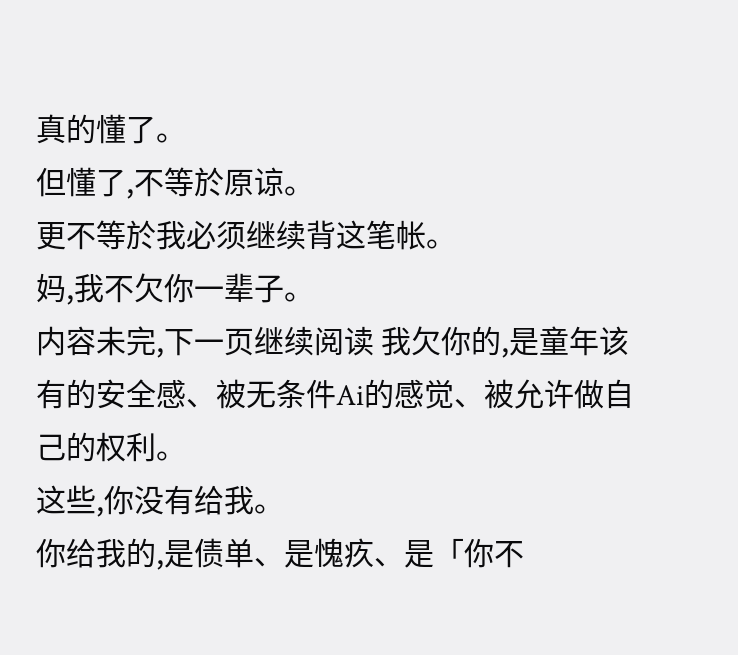真的懂了。
但懂了,不等於原谅。
更不等於我必须继续背这笔帐。
妈,我不欠你一辈子。
内容未完,下一页继续阅读 我欠你的,是童年该有的安全感、被无条件Ai的感觉、被允许做自己的权利。
这些,你没有给我。
你给我的,是债单、是愧疚、是「你不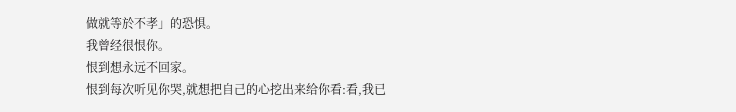做就等於不孝」的恐惧。
我曾经很恨你。
恨到想永远不回家。
恨到每次听见你哭,就想把自己的心挖出来给你看:看,我已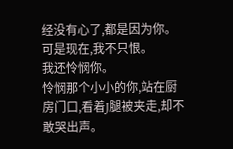经没有心了,都是因为你。
可是现在,我不只恨。
我还怜悯你。
怜悯那个小小的你,站在厨房门口,看着J腿被夹走,却不敢哭出声。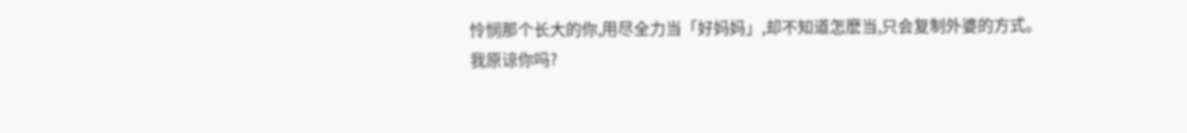怜悯那个长大的你,用尽全力当「好妈妈」,却不知道怎麽当,只会复制外婆的方式。
我原谅你吗?